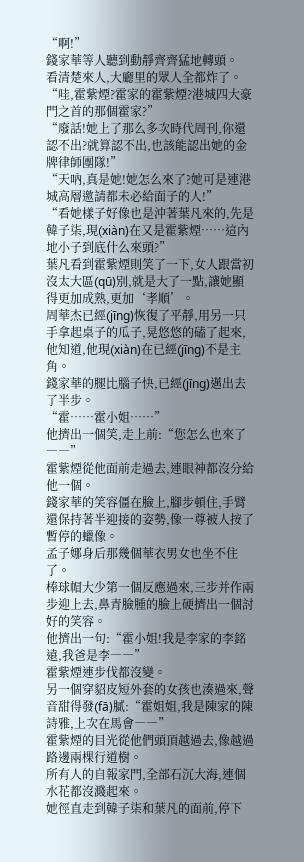“啊!”
錢家華等人聽到動靜齊齊猛地轉頭。
看清楚來人,大廳里的眾人全都炸了。
“哇,霍紫煙?霍家的霍紫煙?港城四大豪門之首的那個霍家?”
“廢話!她上了那么多次時代周刊,你還認不出?就算認不出,也該能認出她的金牌律師團隊!”
“天吶,真是她!她怎么來了?她可是連港城高層邀請都未必給面子的人!”
“看她樣子好像也是沖著葉凡來的,先是韓子柒,現(xiàn)在又是霍紫煙……這內地小子到底什么來頭?”
葉凡看到霍紫煙則笑了一下,女人跟當初沒太大區(qū)別,就是大了一點,讓她顯得更加成熟,更加‘孝順’。
周華杰已經(jīng)恢復了平靜,用另一只手拿起桌子的瓜子,晃悠悠的磕了起來,他知道,他現(xiàn)在已經(jīng)不是主角。
錢家華的腿比腦子快,已經(jīng)邁出去了半步。
“霍……霍小姐……”
他擠出一個笑,走上前:“您怎么也來了――”
霍紫煙從他面前走過去,連眼神都沒分給他一個。
錢家華的笑容僵在臉上,腳步頓住,手臂還保持著半迎接的姿勢,像一尊被人按了暫停的蠟像。
孟子娜身后那幾個華衣男女也坐不住了。
棒球帽大少第一個反應過來,三步并作兩步迎上去,鼻青臉腫的臉上硬擠出一個討好的笑容。
他擠出一句:“霍小姐!我是李家的李銘遠,我爸是李――”
霍紫煙連步伐都沒變。
另一個穿貂皮短外套的女孩也湊過來,聲音甜得發(fā)膩:“霍姐姐,我是陳家的陳詩雅,上次在馬會――”
霍紫煙的目光從他們頭頂越過去,像越過路邊兩棵行道樹。
所有人的自報家門,全部石沉大海,連個水花都沒濺起來。
她徑直走到韓子柒和葉凡的面前,停下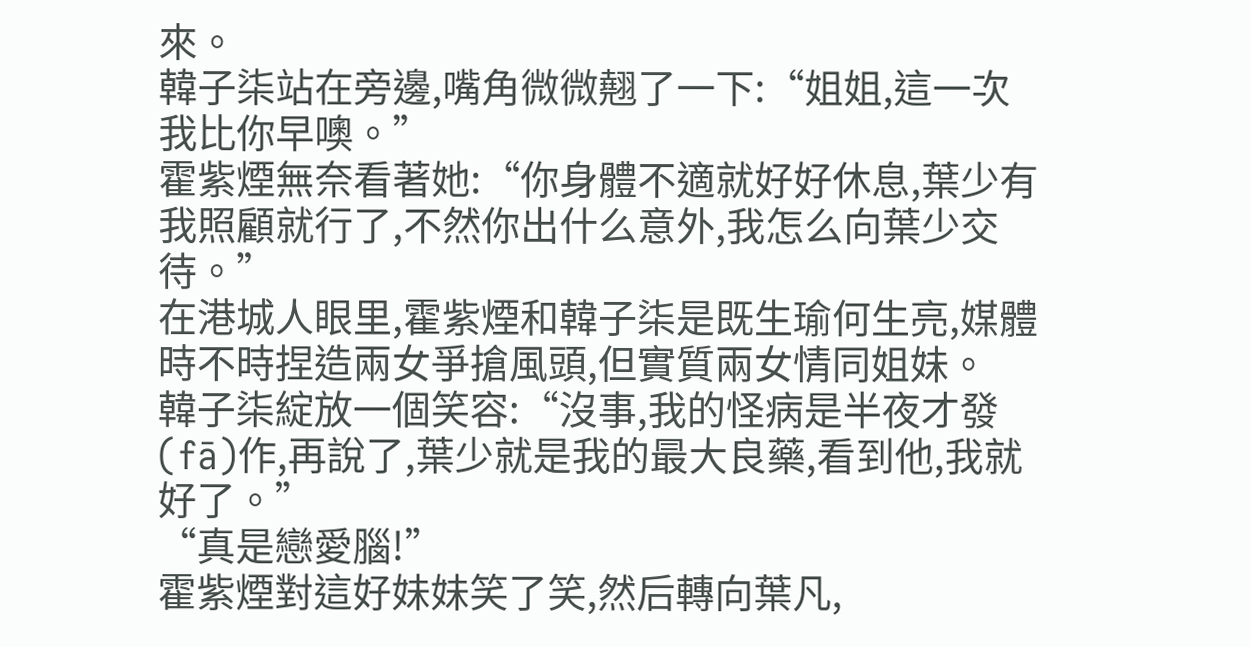來。
韓子柒站在旁邊,嘴角微微翹了一下:“姐姐,這一次我比你早噢。”
霍紫煙無奈看著她:“你身體不適就好好休息,葉少有我照顧就行了,不然你出什么意外,我怎么向葉少交待。”
在港城人眼里,霍紫煙和韓子柒是既生瑜何生亮,媒體時不時捏造兩女爭搶風頭,但實質兩女情同姐妹。
韓子柒綻放一個笑容:“沒事,我的怪病是半夜才發(fā)作,再說了,葉少就是我的最大良藥,看到他,我就好了。”
“真是戀愛腦!”
霍紫煙對這好妹妹笑了笑,然后轉向葉凡,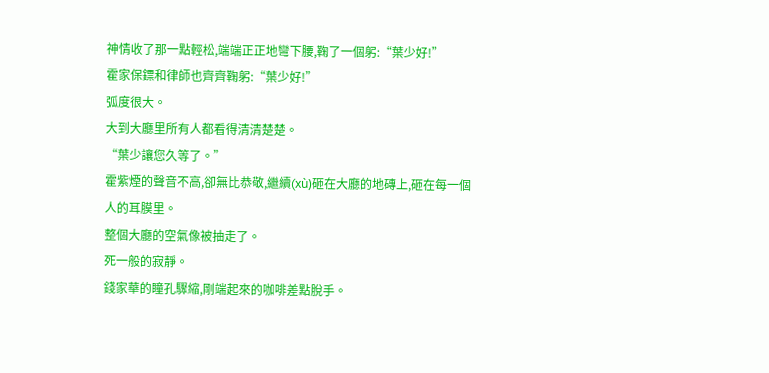神情收了那一點輕松,端端正正地彎下腰,鞠了一個躬:“葉少好!”
霍家保鏢和律師也齊齊鞠躬:“葉少好!”
弧度很大。
大到大廳里所有人都看得清清楚楚。
“葉少讓您久等了。”
霍紫煙的聲音不高,卻無比恭敬,繼續(xù)砸在大廳的地磚上,砸在每一個人的耳膜里。
整個大廳的空氣像被抽走了。
死一般的寂靜。
錢家華的瞳孔驟縮,剛端起來的咖啡差點脫手。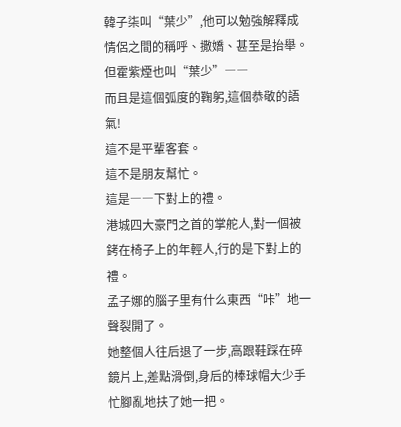韓子柒叫“葉少”,他可以勉強解釋成情侶之間的稱呼、撒嬌、甚至是抬舉。
但霍紫煙也叫“葉少”――
而且是這個弧度的鞠躬,這個恭敬的語氣!
這不是平輩客套。
這不是朋友幫忙。
這是――下對上的禮。
港城四大豪門之首的掌舵人,對一個被銬在椅子上的年輕人,行的是下對上的禮。
孟子娜的腦子里有什么東西“咔”地一聲裂開了。
她整個人往后退了一步,高跟鞋踩在碎鏡片上,差點滑倒,身后的棒球帽大少手忙腳亂地扶了她一把。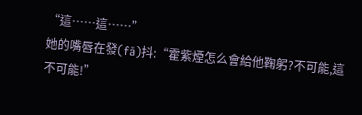“這……這……”
她的嘴唇在發(fā)抖:“霍紫煙怎么會給他鞠躬?不可能,這不可能!”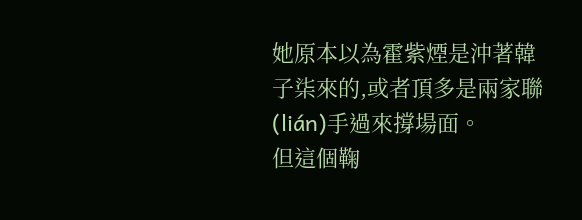她原本以為霍紫煙是沖著韓子柒來的,或者頂多是兩家聯(lián)手過來撐場面。
但這個鞠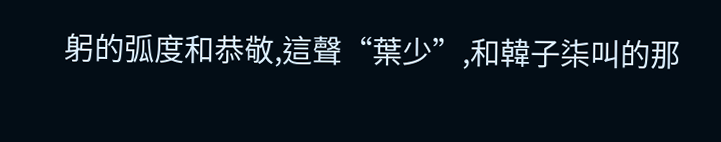躬的弧度和恭敬,這聲“葉少”,和韓子柒叫的那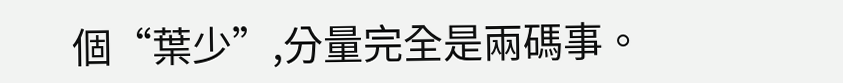個“葉少”,分量完全是兩碼事。